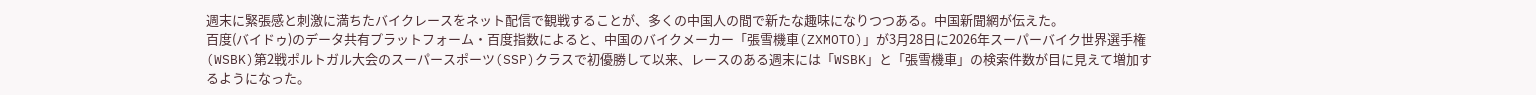週末に緊張感と刺激に満ちたバイクレースをネット配信で観戦することが、多くの中国人の間で新たな趣味になりつつある。中国新聞網が伝えた。
百度(バイドゥ)のデータ共有プラットフォーム・百度指数によると、中国のバイクメーカー「張雪機車(ZXMOTO)」が3月28日に2026年スーパーバイク世界選手権(WSBK)第2戦ポルトガル大会のスーパースポーツ(SSP)クラスで初優勝して以来、レースのある週末には「WSBK」と「張雪機車」の検索件数が目に見えて増加するようになった。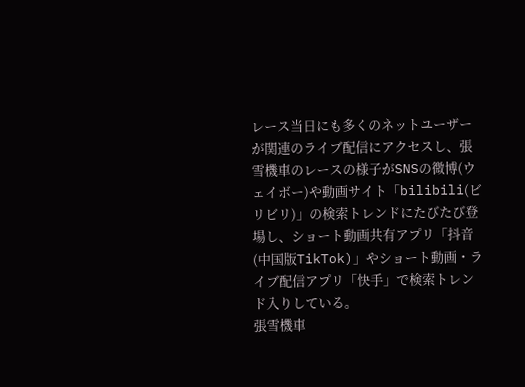レース当日にも多くのネットユーザーが関連のライブ配信にアクセスし、張雪機車のレースの様子がSNSの微博(ウェイボー)や動画サイト「bilibili(ビリビリ)」の検索トレンドにたびたび登場し、ショート動画共有アプリ「抖音(中国版TikTok)」やショート動画・ライブ配信アプリ「快手」で検索トレンド入りしている。
張雪機車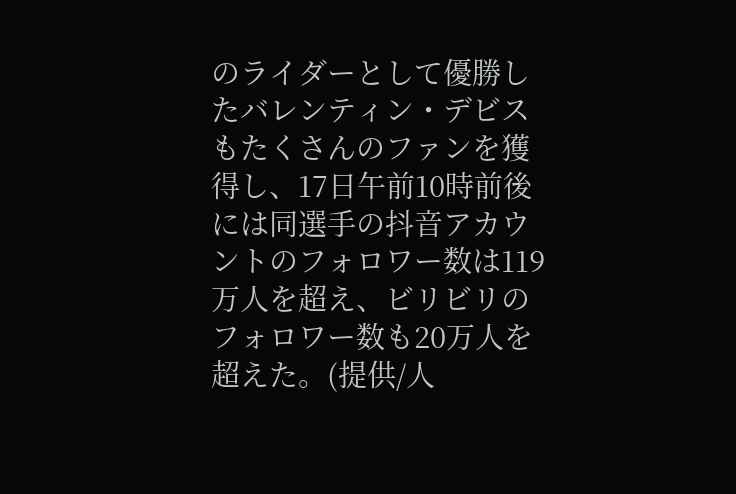のライダーとして優勝したバレンティン・デビスもたくさんのファンを獲得し、17日午前10時前後には同選手の抖音アカウントのフォロワー数は119万人を超え、ビリビリのフォロワー数も20万人を超えた。(提供/人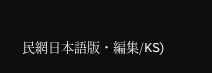民網日本語版・編集/KS)